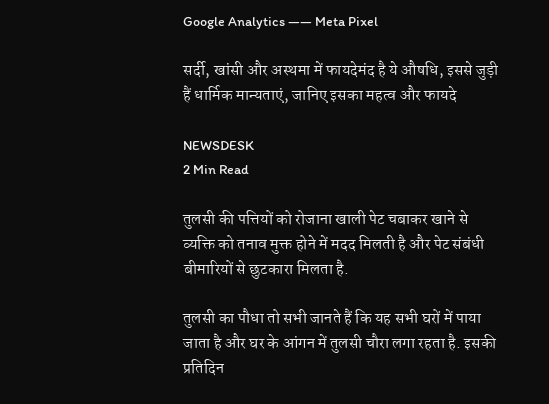Google Analytics —— Meta Pixel

सर्दी, खांसी और अस्थमा में फायदेमंद है ये औषधि, इससे जुड़ी हैं धार्मिक मान्यताएं, जानिए इसका महत्व और फायदे

NEWSDESK
2 Min Read

तुलसी की पत्तियों को रोजाना खाली पेट चबाकर खाने से व्यक्ति को तनाव मुक्त होने में मदद मिलती है और पेट संबंधी बीमारियों से छुटकारा मिलता है.

तुलसी का पौधा तो सभी जानते हैं कि यह सभी घरों में पाया जाता है और घर के आंगन में तुलसी चौरा लगा रहता है. इसकी प्रतिदिन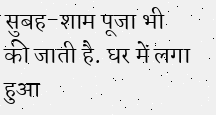सुबह-शाम पूजा भी की जाती है. घर में लगा हुआ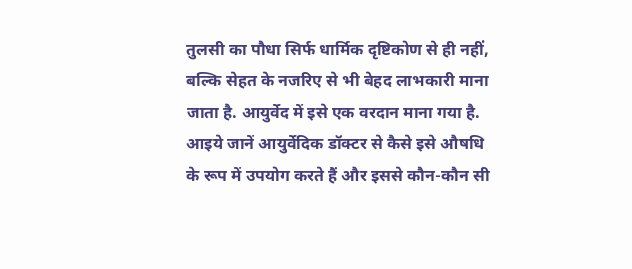तुलसी का पौधा सिर्फ धार्मिक दृष्टिकोण से ही नहीं, बल्कि सेहत के नजरिए से भी बेहद लाभकारी माना जाता है. आयुर्वेद में इसे एक वरदान माना गया है. आइये जानें आयुर्वेदिक डॉक्टर से कैसे इसे औषधि के रूप में उपयोग करते हैं और इससे कौन-कौन सी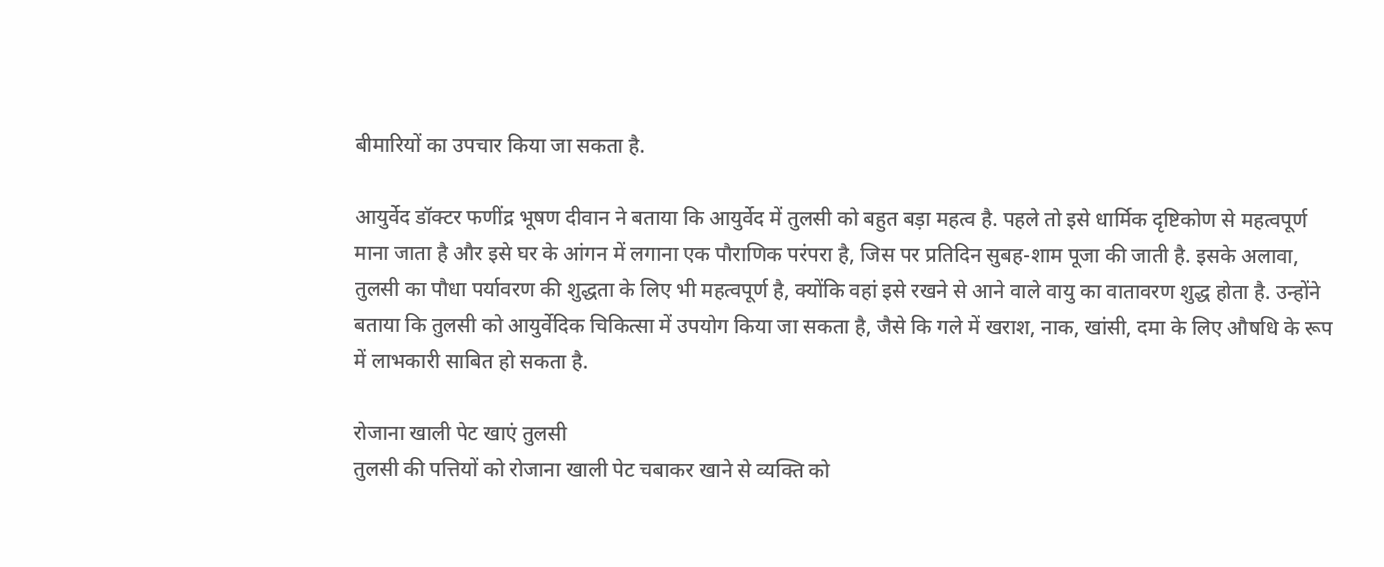बीमारियों का उपचार किया जा सकता है.

आयुर्वेद डॉक्टर फणींद्र भूषण दीवान ने बताया कि आयुर्वेद में तुलसी को बहुत बड़ा महत्व है. पहले तो इसे धार्मिक दृष्टिकोण से महत्वपूर्ण माना जाता है और इसे घर के आंगन में लगाना एक पौराणिक परंपरा है, जिस पर प्रतिदिन सुबह-शाम पूजा की जाती है. इसके अलावा, तुलसी का पौधा पर्यावरण की शुद्धता के लिए भी महत्वपूर्ण है, क्योंकि वहां इसे रखने से आने वाले वायु का वातावरण शुद्ध होता है. उन्होंने बताया कि तुलसी को आयुर्वेदिक चिकित्सा में उपयोग किया जा सकता है, जैसे कि गले में खराश, नाक, खांसी, दमा के लिए औषधि के रूप में लाभकारी साबित हो सकता है.

रोजाना खाली पेट खाएं तुलसी
तुलसी की पत्तियों को रोजाना खाली पेट चबाकर खाने से व्यक्ति को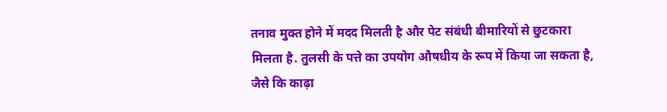तनाव मुक्त होने में मदद मिलती है और पेट संबंधी बीमारियों से छुटकारा मिलता है. तुलसी के पत्ते का उपयोग औषधीय के रूप में किया जा सकता है, जैसे कि काढ़ा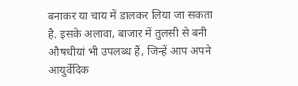बनाकर या चाय में डालकर लिया जा सकता है. इसके अलावा, बाजार में तुलसी से बनी औषधीयां भी उपलब्ध हैं, जिन्हें आप अपने आयुर्वेदिक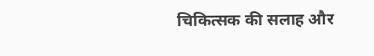चिकित्सक की सलाह और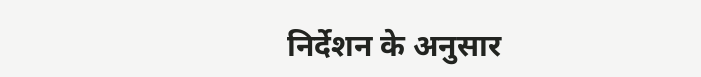निर्देशन के अनुसार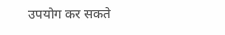उपयोग कर सकते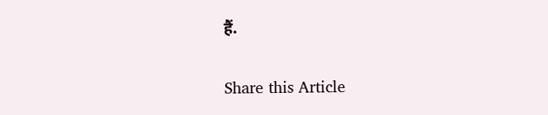हैं.

Share this Article